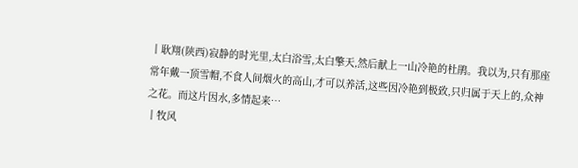‖耿翔(陕西)寂静的时光里,太白浴雪,太白擎天,然后献上一山冷艳的杜鹃。我以为,只有那座常年戴一顶雪帽,不食人间烟火的高山,才可以养活,这些因冷艳到极致,只归属于天上的,众神之花。而这片因水,多情起来…
‖牧风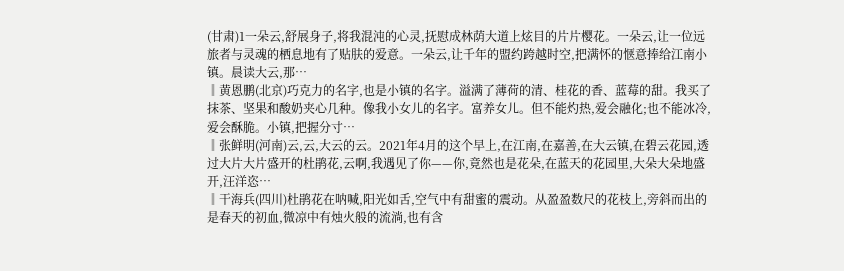(甘肃)1一朵云,舒展身子,将我混沌的心灵,抚慰成林荫大道上炫目的片片樱花。一朵云,让一位远旅者与灵魂的栖息地有了贴肤的爱意。一朵云,让千年的盟约跨越时空,把满怀的惬意捧给江南小镇。晨读大云,那…
‖黄恩鹏(北京)巧克力的名字,也是小镇的名字。溢满了薄荷的清、桂花的香、蓝莓的甜。我买了抹茶、坚果和酸奶夹心几种。像我小女儿的名字。富养女儿。但不能灼热,爱会融化;也不能冰冷,爱会酥脆。小镇,把握分寸…
‖张鲜明(河南)云,云,大云的云。2021年4月的这个早上,在江南,在嘉善,在大云镇,在碧云花园,透过大片大片盛开的杜鹃花,云啊,我遇见了你——你,竟然也是花朵,在蓝天的花园里,大朵大朵地盛开,汪洋恣…
‖干海兵(四川)杜鹃花在呐喊,阳光如舌,空气中有甜蜜的震动。从盈盈数尺的花枝上,旁斜而出的是春天的初血,微凉中有烛火般的流淌,也有含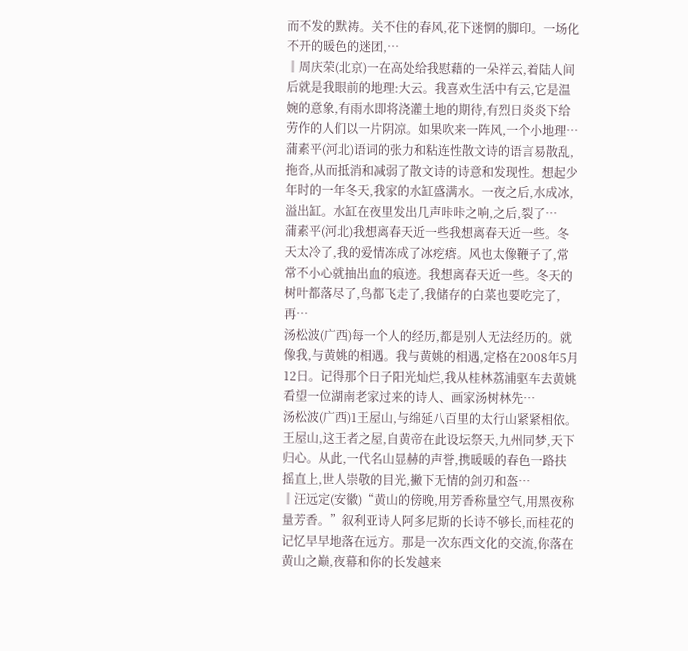而不发的默祷。关不住的春风,花下迷惘的脚印。一场化不开的暖色的迷团,…
‖周庆荣(北京)一在高处给我慰藉的一朵祥云,着陆人间后就是我眼前的地理:大云。我喜欢生活中有云,它是温婉的意象,有雨水即将浇灌土地的期待,有烈日炎炎下给劳作的人们以一片阴凉。如果吹来一阵风,一个小地理…
蒲素平(河北)语词的张力和粘连性散文诗的语言易散乱,拖沓,从而抵消和减弱了散文诗的诗意和发现性。想起少年时的一年冬天,我家的水缸盛满水。一夜之后,水成冰,溢出缸。水缸在夜里发出几声咔咔之响,之后,裂了…
蒲素平(河北)我想离春天近一些我想离春天近一些。冬天太冷了,我的爱情冻成了冰疙瘩。风也太像鞭子了,常常不小心就抽出血的痕迹。我想离春天近一些。冬天的树叶都落尽了,鸟都飞走了,我储存的白菜也要吃完了,再…
汤松波(广西)每一个人的经历,都是别人无法经历的。就像我,与黄姚的相遇。我与黄姚的相遇,定格在2008年5月12日。记得那个日子阳光灿烂,我从桂林荔浦驱车去黄姚看望一位湖南老家过来的诗人、画家汤树林先…
汤松波(广西)1王屋山,与绵延八百里的太行山紧紧相依。王屋山,这王者之屋,自黄帝在此设坛祭天,九州同梦,天下归心。从此,一代名山显赫的声誉,携暖暖的春色一路扶摇直上,世人崇敬的目光,撇下无情的剑刃和盔…
‖汪远定(安徽)“黄山的傍晚,用芳香称量空气,用黑夜称量芳香。”叙利亚诗人阿多尼斯的长诗不够长,而桂花的记忆早早地落在远方。那是一次东西文化的交流,你落在黄山之巅,夜幕和你的长发越来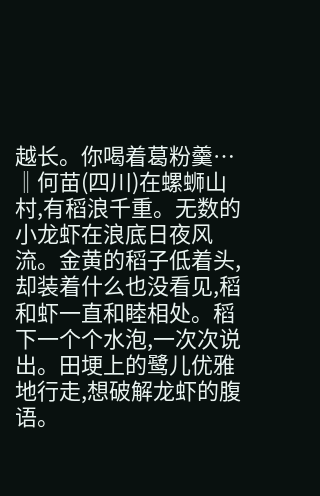越长。你喝着葛粉羹…
‖何苗(四川)在螺蛳山村,有稻浪千重。无数的小龙虾在浪底日夜风流。金黄的稻子低着头,却装着什么也没看见,稻和虾一直和睦相处。稻下一个个水泡,一次次说出。田埂上的鹭儿优雅地行走,想破解龙虾的腹语。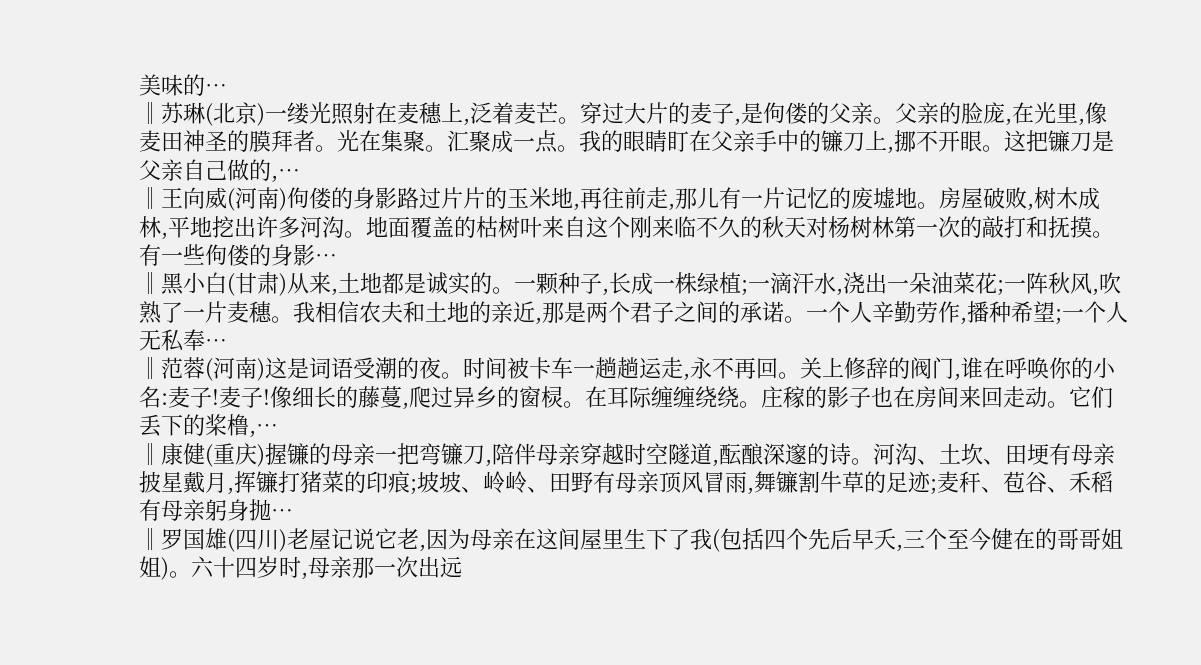美味的…
‖苏琳(北京)一缕光照射在麦穗上,泛着麦芒。穿过大片的麦子,是佝偻的父亲。父亲的脸庞,在光里,像麦田神圣的膜拜者。光在集聚。汇聚成一点。我的眼睛盯在父亲手中的镰刀上,挪不开眼。这把镰刀是父亲自己做的,…
‖王向威(河南)佝偻的身影路过片片的玉米地,再往前走,那儿有一片记忆的废墟地。房屋破败,树木成林,平地挖出许多河沟。地面覆盖的枯树叶来自这个刚来临不久的秋天对杨树林第一次的敲打和抚摸。有一些佝偻的身影…
‖黑小白(甘肃)从来,土地都是诚实的。一颗种子,长成一株绿植;一滴汗水,浇出一朵油菜花;一阵秋风,吹熟了一片麦穗。我相信农夫和土地的亲近,那是两个君子之间的承诺。一个人辛勤劳作,播种希望;一个人无私奉…
‖范蓉(河南)这是词语受潮的夜。时间被卡车一趟趟运走,永不再回。关上修辞的阀门,谁在呼唤你的小名:麦子!麦子!像细长的藤蔓,爬过异乡的窗棂。在耳际缠缠绕绕。庄稼的影子也在房间来回走动。它们丢下的桨橹,…
‖康健(重庆)握镰的母亲一把弯镰刀,陪伴母亲穿越时空隧道,酝酿深邃的诗。河沟、土坎、田埂有母亲披星戴月,挥镰打猪菜的印痕;坡坡、岭岭、田野有母亲顶风冒雨,舞镰割牛草的足迹;麦秆、苞谷、禾稻有母亲躬身抛…
‖罗国雄(四川)老屋记说它老,因为母亲在这间屋里生下了我(包括四个先后早夭,三个至今健在的哥哥姐姐)。六十四岁时,母亲那一次出远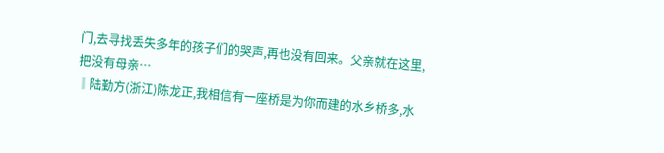门,去寻找丢失多年的孩子们的哭声,再也没有回来。父亲就在这里,把没有母亲…
‖陆勤方(浙江)陈龙正,我相信有一座桥是为你而建的水乡桥多,水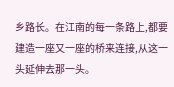乡路长。在江南的每一条路上,都要建造一座又一座的桥来连接,从这一头延伸去那一头。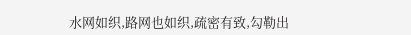水网如织,路网也如织,疏密有致,勾勒出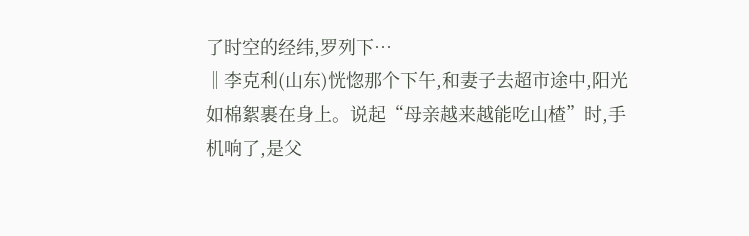了时空的经纬,罗列下…
‖李克利(山东)恍惚那个下午,和妻子去超市途中,阳光如棉絮裹在身上。说起“母亲越来越能吃山楂”时,手机响了,是父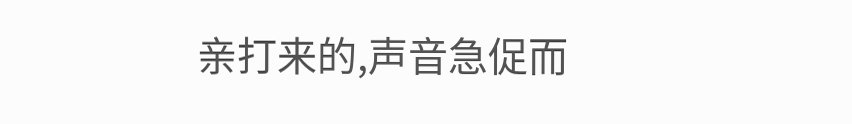亲打来的,声音急促而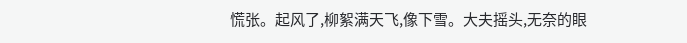慌张。起风了,柳絮满天飞,像下雪。大夫摇头,无奈的眼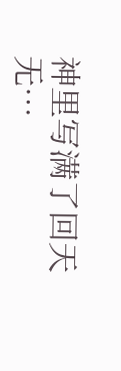神里写满了回天无…